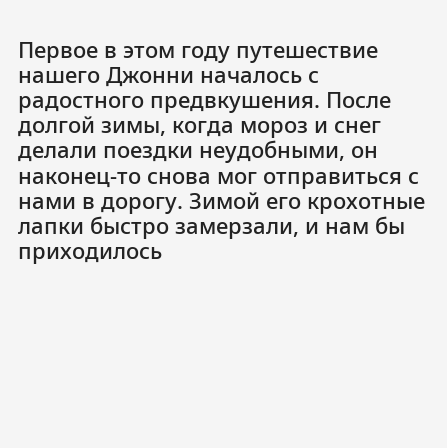Первое в этом году путешествие нашего Джонни началось с радостного предвкушения. После долгой зимы, когда мороз и снег делали поездки неудобными, он наконец-то снова мог отправиться с нами в дорогу. Зимой его крохотные лапки быстро замерзали, и нам бы приходилось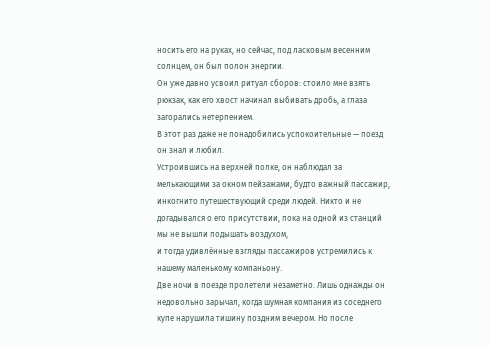носить его на руках, но сейчас, под ласковым весенним солнцем, он был полон энергии.
Он уже давно усвоил ритуал сборов: стоило мне взять рюкзак, как его хвост начинал выбивать дробь, а глаза загорались нетерпением.
В этот раз даже не понадобились успокоительные — поезд он знал и любил.
Устроившись на верхней полке, он наблюдал за мелькающими за окном пейзажами, будто важный пассажир, инкогнито путешествующий среди людей. Никто и не догадывался о его присутствии, пока на одной из станций мы не вышли подышать воздухом,
и тогда удивлённые взгляды пассажиров устремились к нашему маленькому компаньону.
Две ночи в поезде пролетели незаметно. Лишь однажды он недовольно зарычал, когда шумная компания из соседнего купе нарушила тишину поздним вечером. Но после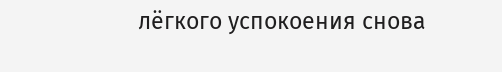лёгкого успокоения снова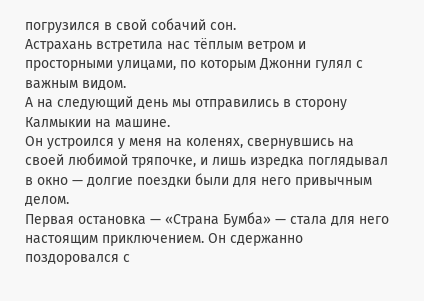погрузился в свой собачий сон.
Астрахань встретила нас тёплым ветром и просторными улицами, по которым Джонни гулял с важным видом.
А на следующий день мы отправились в сторону Калмыкии на машине.
Он устроился у меня на коленях, свернувшись на своей любимой тряпочке, и лишь изредка поглядывал в окно — долгие поездки были для него привычным делом.
Первая остановка — «Страна Бумба» — стала для него настоящим приключением. Он сдержанно поздоровался с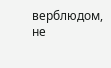верблюдом, не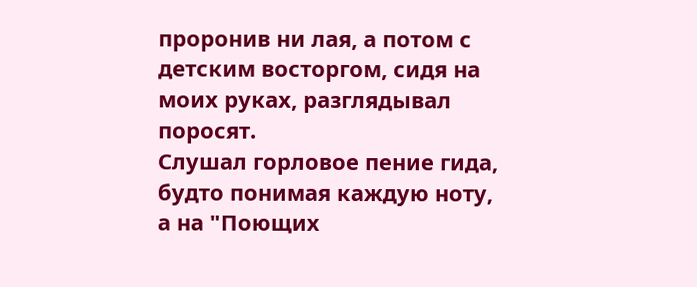проронив ни лая, а потом с детским восторгом, сидя на моих руках, разглядывал поросят.
Слушал горловое пение гида, будто понимая каждую ноту,
а на "Поющих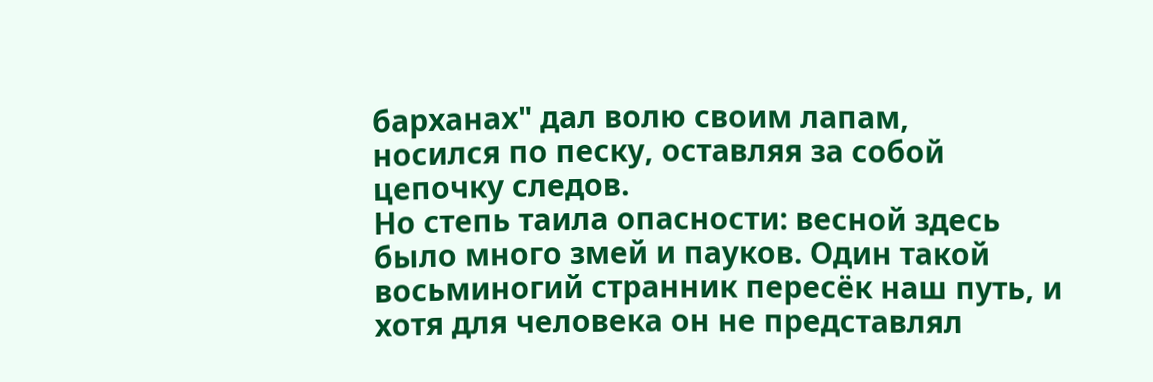барханах" дал волю своим лапам,
носился по песку, оставляя за собой цепочку следов.
Но степь таила опасности: весной здесь было много змей и пауков. Один такой восьминогий странник пересёк наш путь, и хотя для человека он не представлял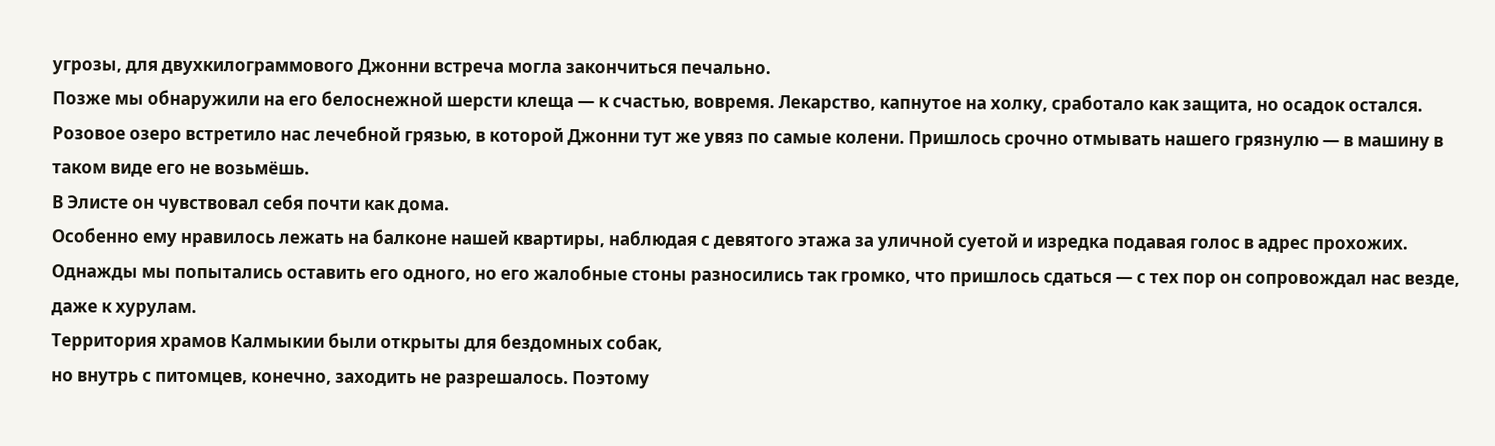угрозы, для двухкилограммового Джонни встреча могла закончиться печально.
Позже мы обнаружили на его белоснежной шерсти клеща — к счастью, вовремя. Лекарство, капнутое на холку, сработало как защита, но осадок остался.
Розовое озеро встретило нас лечебной грязью, в которой Джонни тут же увяз по самые колени. Пришлось срочно отмывать нашего грязнулю — в машину в таком виде его не возьмёшь.
В Элисте он чувствовал себя почти как дома.
Особенно ему нравилось лежать на балконе нашей квартиры, наблюдая с девятого этажа за уличной суетой и изредка подавая голос в адрес прохожих.
Однажды мы попытались оставить его одного, но его жалобные стоны разносились так громко, что пришлось сдаться — с тех пор он сопровождал нас везде, даже к хурулам.
Территория храмов Калмыкии были открыты для бездомных собак,
но внутрь с питомцев, конечно, заходить не разрешалось. Поэтому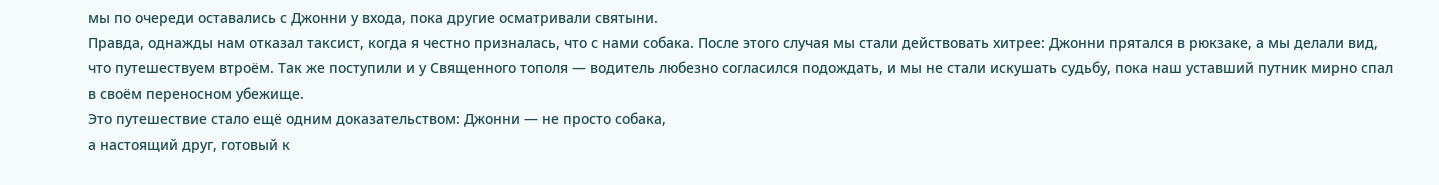мы по очереди оставались с Джонни у входа, пока другие осматривали святыни.
Правда, однажды нам отказал таксист, когда я честно призналась, что с нами собака. После этого случая мы стали действовать хитрее: Джонни прятался в рюкзаке, а мы делали вид, что путешествуем втроём. Так же поступили и у Священного тополя — водитель любезно согласился подождать, и мы не стали искушать судьбу, пока наш уставший путник мирно спал в своём переносном убежище.
Это путешествие стало ещё одним доказательством: Джонни — не просто собака,
а настоящий друг, готовый к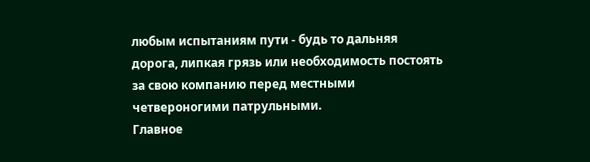любым испытаниям пути - будь то дальняя дорога, липкая грязь или необходимость постоять за свою компанию перед местными четвероногими патрульными.
Главное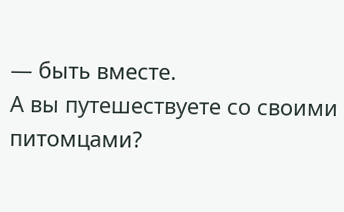— быть вместе.
А вы путешествуете со своими питомцами?